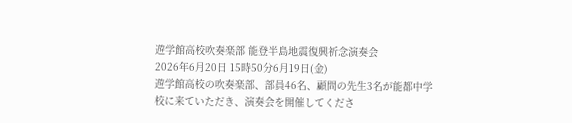遊学館高校吹奏楽部 能登半島地震復興祈念演奏会
2026年6月20日 15時50分6月19日(金)
遊学館高校の吹奏楽部、部員46名、顧問の先生3名が能都中学校に来ていただき、演奏会を開催してくださ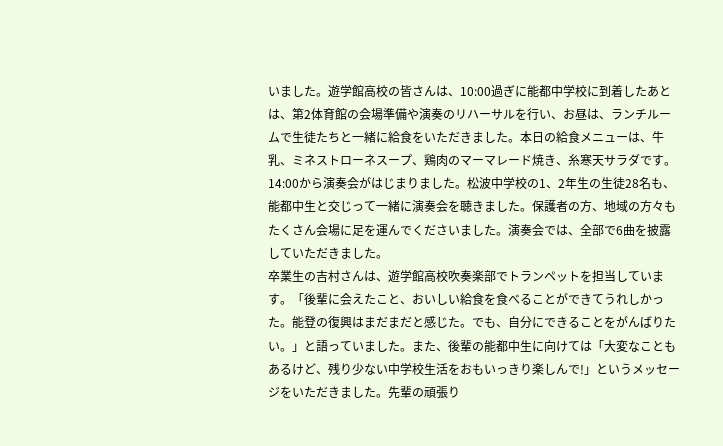いました。遊学館高校の皆さんは、10:00過ぎに能都中学校に到着したあとは、第2体育館の会場準備や演奏のリハーサルを行い、お昼は、ランチルームで生徒たちと一緒に給食をいただきました。本日の給食メニューは、牛乳、ミネストローネスープ、鶏肉のマーマレード焼き、糸寒天サラダです。
14:00から演奏会がはじまりました。松波中学校の1、2年生の生徒28名も、能都中生と交じって一緒に演奏会を聴きました。保護者の方、地域の方々もたくさん会場に足を運んでくださいました。演奏会では、全部で6曲を披露していただきました。
卒業生の吉村さんは、遊学館高校吹奏楽部でトランペットを担当しています。「後輩に会えたこと、おいしい給食を食べることができてうれしかった。能登の復興はまだまだと感じた。でも、自分にできることをがんばりたい。」と語っていました。また、後輩の能都中生に向けては「大変なこともあるけど、残り少ない中学校生活をおもいっきり楽しんで!」というメッセージをいただきました。先輩の頑張り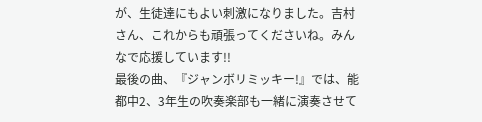が、生徒達にもよい刺激になりました。吉村さん、これからも頑張ってくださいね。みんなで応援しています!!
最後の曲、『ジャンボリミッキー!』では、能都中2、3年生の吹奏楽部も一緒に演奏させて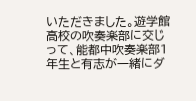いただきました。遊学館高校の吹奏楽部に交じって、能都中吹奏楽部1年生と有志が一緒にダ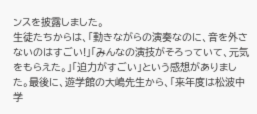ンスを披露しました。
生徒たちからは、「動きながらの演奏なのに、音を外さないのはすごい!」「みんなの演技がそろっていて、元気をもらえた。」「迫力がすごい」という感想がありました。最後に、遊学館の大嶋先生から、「来年度は松波中学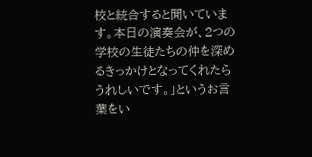校と統合すると聞いています。本日の演奏会が、2つの学校の生徒たちの仲を深めるきっかけとなってくれたらうれしいです。」というお言葉をい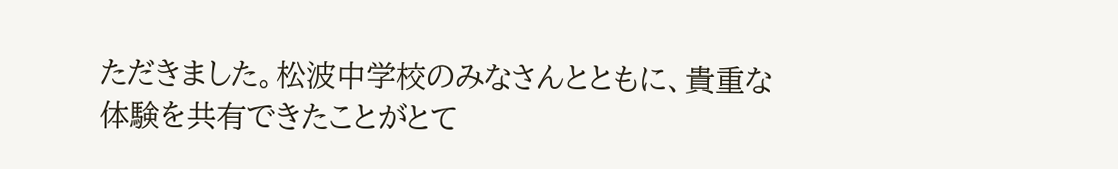ただきました。松波中学校のみなさんとともに、貴重な体験を共有できたことがとて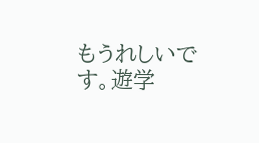もうれしいです。遊学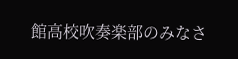館高校吹奏楽部のみなさ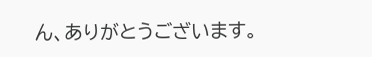ん、ありがとうございます。